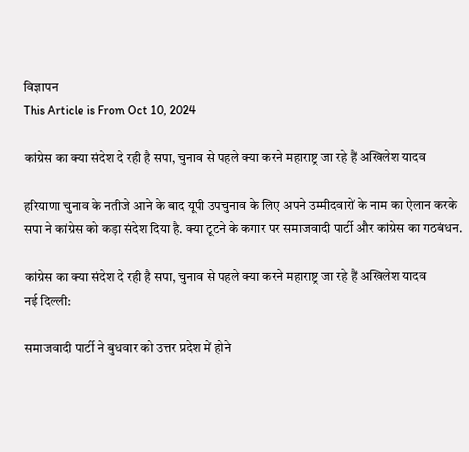विज्ञापन
This Article is From Oct 10, 2024

कांग्रेस का क्या संदेश दे रही है सपा, चुनाव से पहले क्या करने महाराष्ट्र जा रहे हैं अखिलेश यादव

हरियाणा चुनाव के नतीजे आने के बाद यूपी उपचुनाव के लिए अपने उम्मीदवारों के नाम का ऐलान करके सपा ने कांग्रेस को कड़ा संदेश दिया है. क्या टूटने के कगार पर समाजवादी पार्टी और कांग्रेस का गठबंधन.

कांग्रेस का क्या संदेश दे रही है सपा, चुनाव से पहले क्या करने महाराष्ट्र जा रहे हैं अखिलेश यादव
नई दिल्ली:

समाजवादी पार्टी ने बुधवार को उत्तर प्रदेश में होने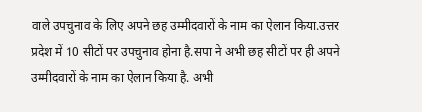वाले उपचुनाव के लिए अपने छह उम्मीदवारों के नाम का ऐलान किया.उत्तर प्रदेश में 10 सीटों पर उपचुनाव होना है.सपा ने अभी छह सीटों पर ही अपने उम्मीदवारों के नाम का ऐलान किया है. अभी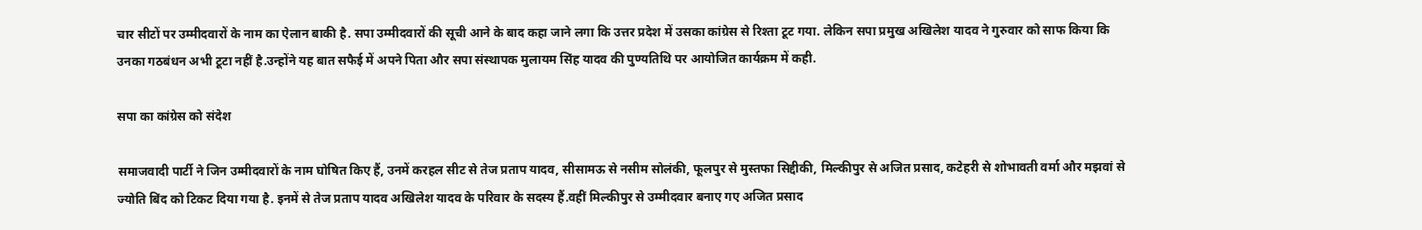चार सीटों पर उम्मीदवारों के नाम का ऐलान बाकी है. सपा उम्मीदवारों की सूची आने के बाद कहा जाने लगा कि उत्तर प्रदेश में उसका कांग्रेस से रिश्ता टूट गया. लेकिन सपा प्रमुख अखिलेश यादव ने गुरुवार को साफ किया कि उनका गठबंधन अभी टूटा नहीं है.उन्होंने यह बात सफैई में अपने पिता और सपा संस्थापक मुलायम सिंह यादव की पुण्यतिथि पर आयोजित कार्यक्रम में कही.

सपा का कांग्रेस को संदेश

समाजवादी पार्टी ने जिन उम्मीदवारों के नाम घोषित किए हैं, उनमें करहल सीट से तेज प्रताप यादव, सीसामऊ से नसीम सोलंकी, फूलपुर से मुस्तफा सिद्दीकी, मिल्कीपुर से अजित प्रसाद, कटेहरी से शोभावती वर्मा और मझवां से ज्योति बिंद को टिकट दिया गया है. इनमें से तेज प्रताप यादव अखिलेश यादव के परिवार के सदस्य हैं.वहीं मिल्कीपुर से उम्मीदवार बनाए गए अजित प्रसाद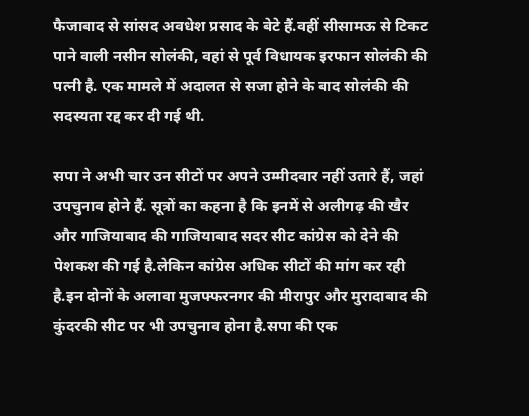फैजाबाद से सांसद अवधेश प्रसाद के बेटे हैं.वहीं सीसामऊ से टिकट पाने वाली नसीन सोलंकी, वहां से पूर्व विधायक इरफान सोलंकी की पत्नी है. एक मामले में अदालत से सजा होने के बाद सोलंकी की सदस्यता रद्द कर दी गई थी.

सपा ने अभी चार उन सीटों पर अपने उम्मीदवार नहीं उतारे हैं, जहां उपचुनाव होने हैं. सूत्रों का कहना है कि इनमें से अलीगढ़ की खैर और गाजियाबाद की गाजियाबाद सदर सीट कांग्रेस को देने की पेशकश की गई है.लेकिन कांग्रेस अधिक सीटों की मांग कर रही है.इन दोनों के अलावा मुजफ्फरनगर की मीरापुर और मुरादाबाद की कुंदरकी सीट पर भी उपचुनाव होना है.सपा की एक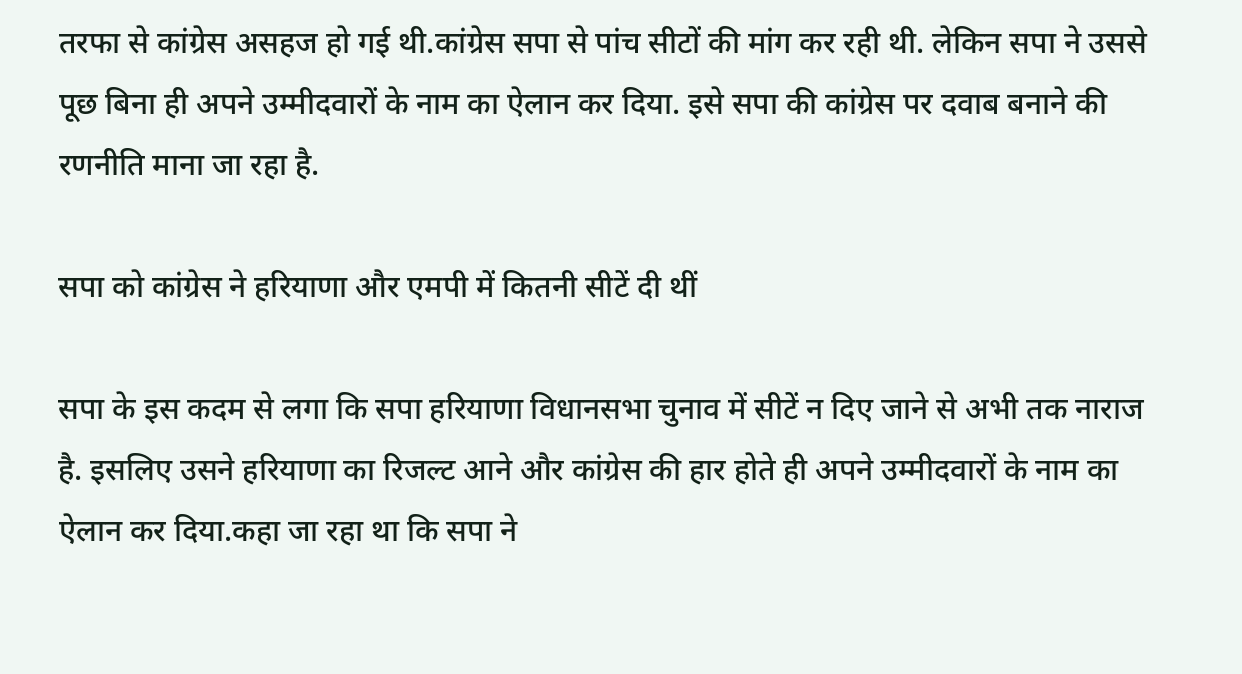तरफा से कांग्रेस असहज हो गई थी.कांग्रेस सपा से पांच सीटों की मांग कर रही थी. लेकिन सपा ने उससे पूछ बिना ही अपने उम्मीदवारों के नाम का ऐलान कर दिया. इसे सपा की कांग्रेस पर दवाब बनाने की रणनीति माना जा रहा है.

सपा को कांग्रेस ने हरियाणा और एमपी में कितनी सीटें दी थीं

सपा के इस कदम से लगा कि सपा हरियाणा विधानसभा चुनाव में सीटें न दिए जाने से अभी तक नाराज है. इसलिए उसने हरियाणा का रिजल्ट आने और कांग्रेस की हार होते ही अपने उम्मीदवारों के नाम का ऐलान कर दिया.कहा जा रहा था कि सपा ने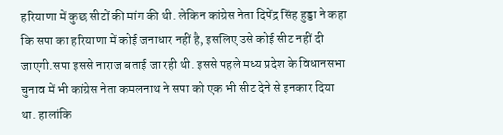हरियाणा में कुछ सीटों की मांग की थी. लेकिन कांग्रेस नेता दिपेंद्र सिंह हुड्डा ने कहा कि सपा का हरियाणा में कोई जनाधार नहीं है, इसलिए उसे कोई सीट नहीं दी जाएगी.सपा इससे नाराज बताई जा रही थी. इससे पहले मध्य प्रदेश के विधानसभा चुनाव में भी कांग्रेस नेता कमलनाथ ने सपा को एक भी सीट देने से इनकार दिया था. हालांकि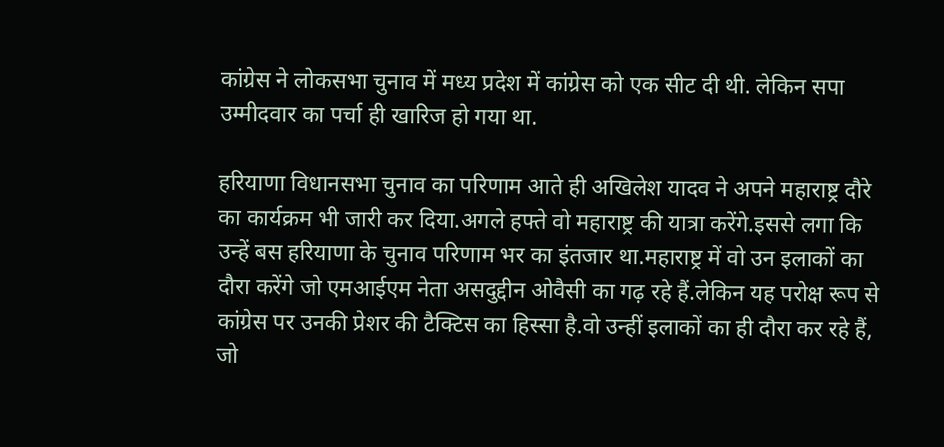कांग्रेस ने लोकसभा चुनाव में मध्य प्रदेश में कांग्रेस को एक सीट दी थी. लेकिन सपा उम्मीदवार का पर्चा ही खारिज हो गया था.

हरियाणा विधानसभा चुनाव का परिणाम आते ही अखिलेश यादव ने अपने महाराष्ट्र दौरे का कार्यक्रम भी जारी कर दिया.अगले हफ्ते वो महाराष्ट्र की यात्रा करेंगे.इससे लगा कि उन्हें बस हरियाणा के चुनाव परिणाम भर का इंतजार था.महाराष्ट्र में वो उन इलाकों का दौरा करेंगे जो एमआईएम नेता असदुद्दीन ओवैसी का गढ़ रहे हैं.लेकिन यह परोक्ष रूप से कांग्रेस पर उनकी प्रेशर की टैक्टिस का हिस्सा है.वो उन्हीं इलाकों का ही दौरा कर रहे हैं, जो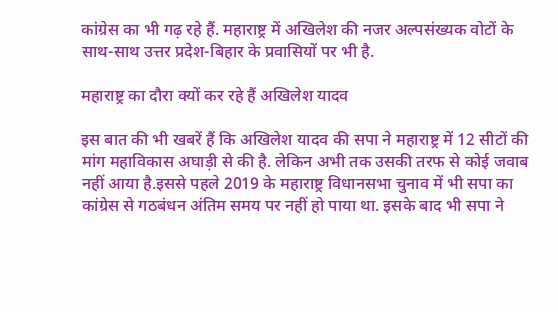कांग्रेस का भी गढ़ रहे हैं. महाराष्ट्र में अखिलेश की नजर अल्पसंख्यक वोटों के साथ-साथ उत्तर प्रदेश-बिहार के प्रवासियों पर भी है.

महाराष्ट्र का दौरा क्यों कर रहे हैं अखिलेश यादव

इस बात की भी खबरें हैं कि अखिलेश यादव की सपा ने महाराष्ट्र में 12 सीटों की मांग महाविकास अघाड़ी से की है. लेकिन अभी तक उसकी तरफ से कोई जवाब नहीं आया है.इससे पहले 2019 के महाराष्ट्र विधानसभा चुनाव में भी सपा का कांग्रेस से गठबंधन अंतिम समय पर नहीं हो पाया था. इसके बाद भी सपा ने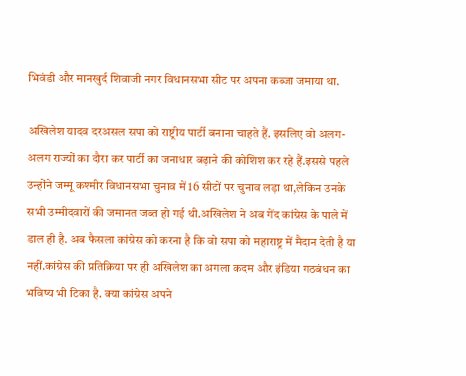भिवंडी और मानखुर्द शिवाजी नगर विधानसभा सीट पर अपना कब्जा जमाया था.

अखिलेश यादव दरअसल सपा को राष्ट्रीय पार्टी बनाना चाहते हैं. इसलिए वो अलग-अलग राज्यों का दौरा कर पार्टी का जनाधार बढ़ाने की कोशिश कर रहे हैं.इससे पहले उन्होंने जम्मू कश्मीर विधानसभा चुनाव में 16 सीटों पर चुनाव लड़ा था,लेकिन उनके सभी उम्मीदवारों की जमानत जब्त हो गई थी.अखिलेश ने अब गेंद कांग्रेस के पाले में डाल ही है. अब फैसला कांग्रेस को करना है कि वो सपा को महाराष्ट्र में मैदान देती है या नहीं.कांग्रेस की प्रतिक्रिया पर ही अखिलेश का अगला कदम और इंडिया गठबंधन का भविष्य भी टिका है. क्या कांग्रेस अपने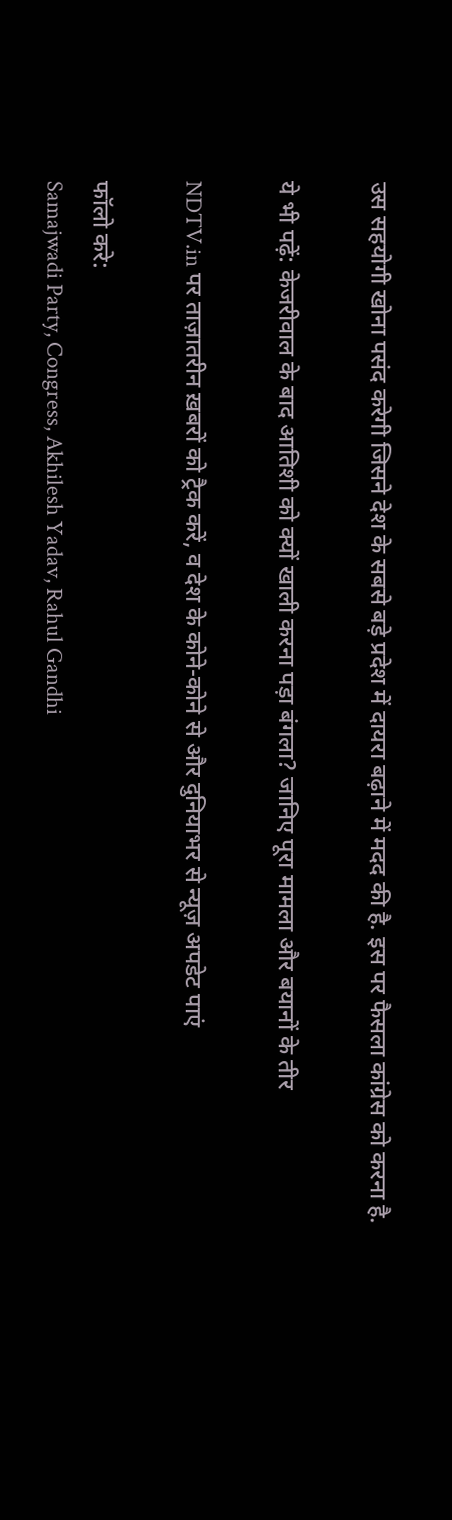उस सहयोगी खोना पसंद करेगी जिसने देश के सबसे बड़े प्रदेश में दायरा बढ़ाने में मदद की है. इस पर फैसला कांग्रेस को करना है.

ये भी पढ़ें: केजरीवाल के बाद आतिशी को क्यों खाली करना पड़ा बंगला? जानिए पूरा मामला और बयानों के तीर

NDTV.in पर ताज़ातरीन ख़बरों को ट्रैक करें, व देश के कोने-कोने से और दुनियाभर से न्यूज़ अपडेट पाएं

फॉलो करे:
Samajwadi Party, Congress, Akhilesh Yadav, Rahul Gandhi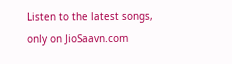Listen to the latest songs, only on JioSaavn.com